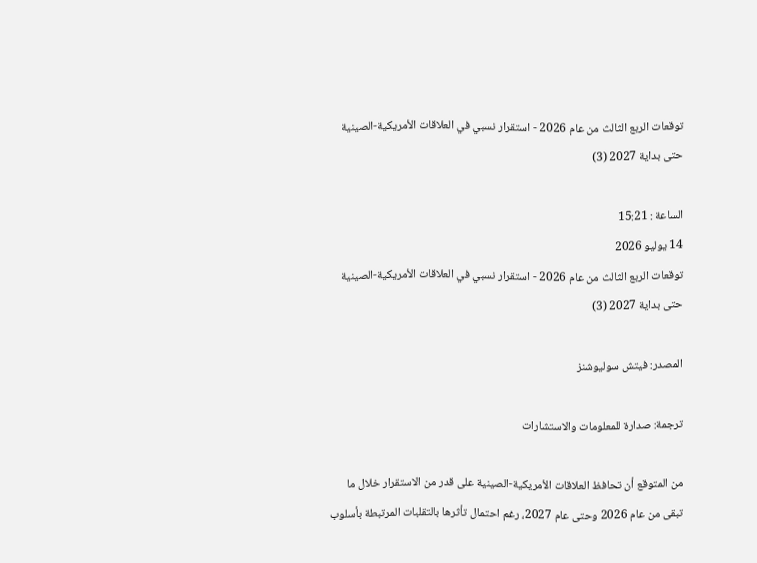توقعات الربع الثالث من عام 2026 - استقرار نسبي في العلاقات الأمريكية-الصينية حتى بداية 2027 (3)

الساعة : 15:21
14 يوليو 2026
توقعات الربع الثالث من عام 2026 - استقرار نسبي في العلاقات الأمريكية-الصينية حتى بداية 2027 (3)

المصدر: فيتش سوليوشنز

ترجمة: صدارة للمعلومات والاستشارات

من المتوقع أن تحافظ العلاقات الأمريكية-الصينية على قدر من الاستقرار خلال ما تبقى من عام 2026 وحتى عام 2027، رغم احتمال تأثرها بالتقلبات المرتبطة بأسلوب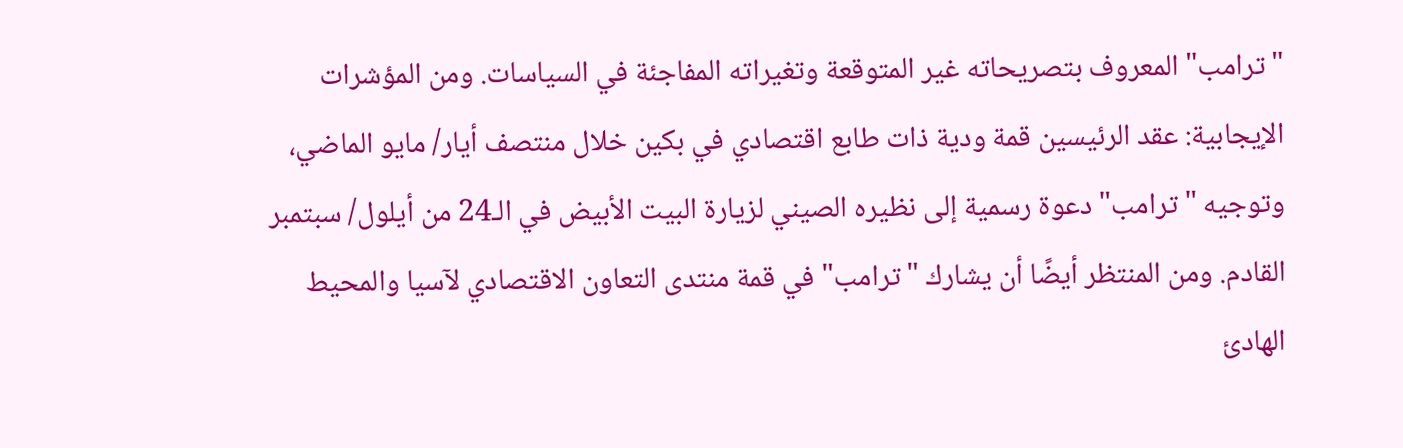"ترامب" المعروف بتصريحاته غير المتوقعة وتغيراته المفاجئة في السياسات. ومن المؤشرات الإيجابية: عقد الرئيسين قمة ودية ذات طابع اقتصادي في بكين خلال منتصف أيار/ مايو الماضي، وتوجيه "ترامب" دعوة رسمية إلى نظيره الصيني لزيارة البيت الأبيض في الـ24 من أيلول/ سبتمبر القادم. ومن المنتظر أيضًا أن يشارك "ترامب" في قمة منتدى التعاون الاقتصادي لآسيا والمحيط الهادئ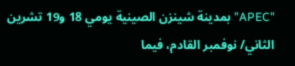"APEC" بمدينة شينزن الصينية يومي 18 و19 تشرين الثاني/ نوفمبر القادم، فيما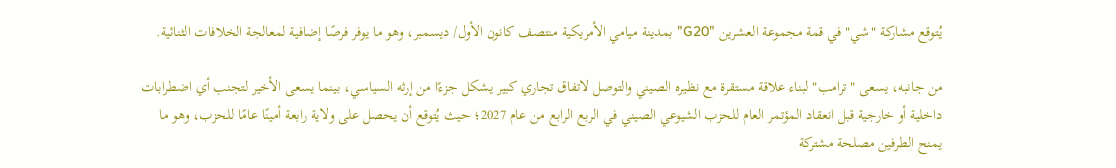يُتوقع مشاركة "شي" في قمة مجموعة العشرين "G20" بمدينة ميامي الأمريكية منتصف كانون الأول/ ديسمبر، وهو ما يوفر فرصًا إضافية لمعالجة الخلافات الثنائية.

من جانبه، يسعى "ترامب" لبناء علاقة مستقرة مع نظيره الصيني والتوصل لاتفاق تجاري كبير يشكل جزءًا من إرثه السياسي، بينما يسعى الأخير لتجنب أي اضطرابات داخلية أو خارجية قبل انعقاد المؤتمر العام للحزب الشيوعي الصيني في الربع الرابع من عام 2027؛ حيث يُتوقع أن يحصل على ولاية رابعة أمينًا عامًا للحزب، وهو ما يمنح الطرفين مصلحة مشتركة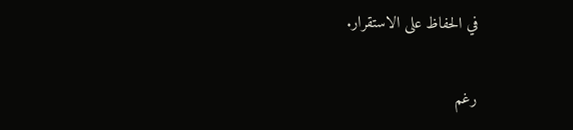في الحفاظ على الاستقرار.

رغم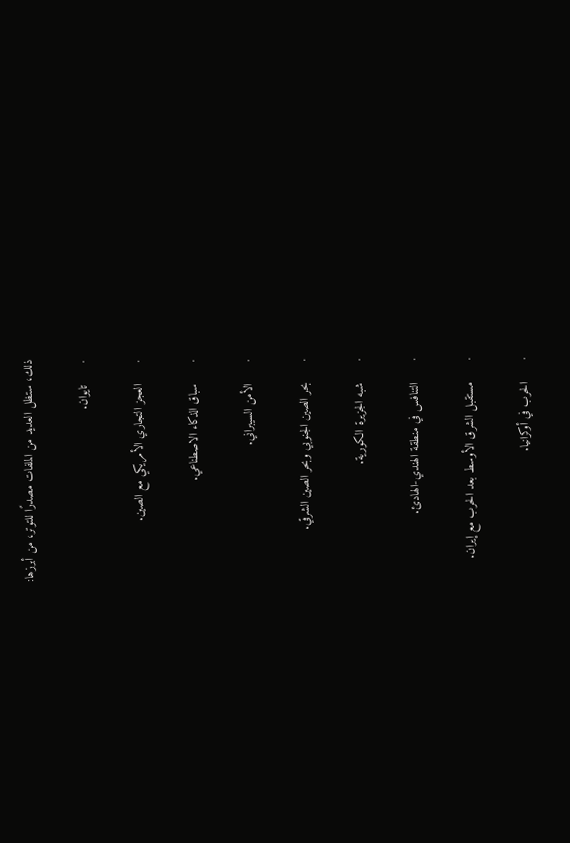ذلك، ستظل العديد من الملفات مصدرًا للتوتر، من أبرزها:

·      تايوان.

·      العجز التجاري الأمريكي مع الصين.

·      سباق الذكاء الاصطناعي.

·      الأمن السيبراني.

·      بحر الصين الجنوبي وبحر الصين الشرقي.

·      شبه الجزيرة الكورية.

·      التنافس في منطقة الهندي-الهادئ.

·      مستقبل الشرق الأوسط بعد الحرب مع إيران.

·      الحرب في أوكرانيا.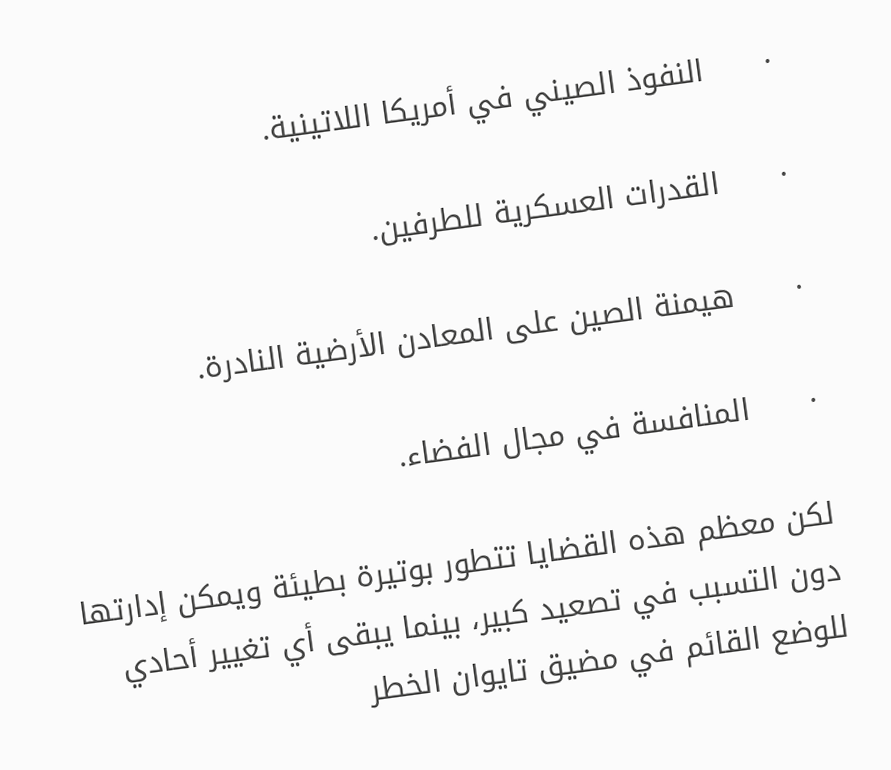·      النفوذ الصيني في أمريكا اللاتينية.

·      القدرات العسكرية للطرفين.

·      هيمنة الصين على المعادن الأرضية النادرة.

·      المنافسة في مجال الفضاء.

لكن معظم هذه القضايا تتطور بوتيرة بطيئة ويمكن إدارتها دون التسبب في تصعيد كبير، بينما يبقى أي تغيير أحادي للوضع القائم في مضيق تايوان الخطر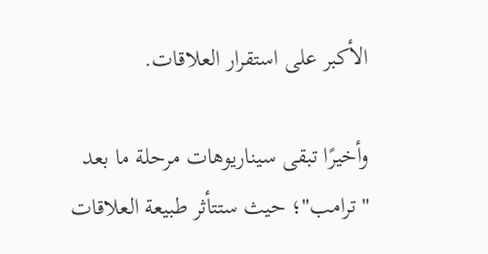الأكبر على استقرار العلاقات.

وأخيرًا تبقى سيناريوهات مرحلة ما بعد "ترامب"؛ حيث ستتأثر طبيعة العلاقات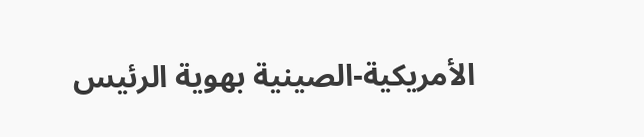الأمريكية-الصينية بهوية الرئيس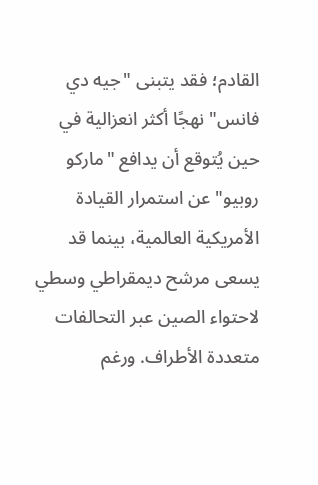القادم؛ فقد يتبنى "جيه دي فانس" نهجًا أكثر انعزالية في حين يُتوقع أن يدافع "ماركو روبيو" عن استمرار القيادة الأمريكية العالمية، بينما قد يسعى مرشح ديمقراطي وسطي لاحتواء الصين عبر التحالفات متعددة الأطراف. ورغم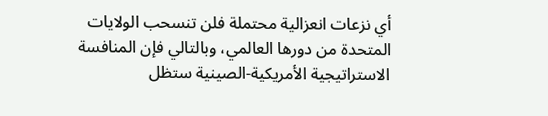أي نزعات انعزالية محتملة فلن تنسحب الولايات المتحدة من دورها العالمي، وبالتالي فإن المنافسة الاستراتيجية الأمريكية-الصينية ستظل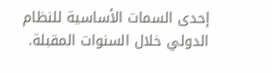إحدى السمات الأساسية للنظام الدولي خلال السنوات المقبلة.